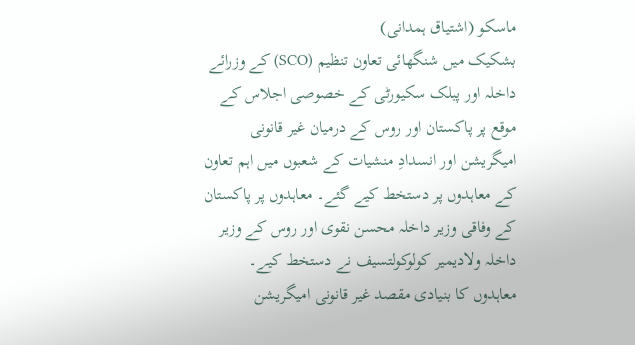ماسکو (اشتیاق ہمدانی)
بشکیک میں شنگھائی تعاون تنظیم (SCO) کے وزرائے داخلہ اور پبلک سکیورٹی کے خصوصی اجلاس کے موقع پر پاکستان اور روس کے درمیان غیر قانونی امیگریشن اور انسدادِ منشیات کے شعبوں میں اہم تعاون کے معاہدوں پر دستخط کیے گئے۔ معاہدوں پر پاکستان کے وفاقی وزیر داخلہ محسن نقوی اور روس کے وزیر داخلہ ولادیمیر کولوکولتسیف نے دستخط کیے۔
معاہدوں کا بنیادی مقصد غیر قانونی امیگریشن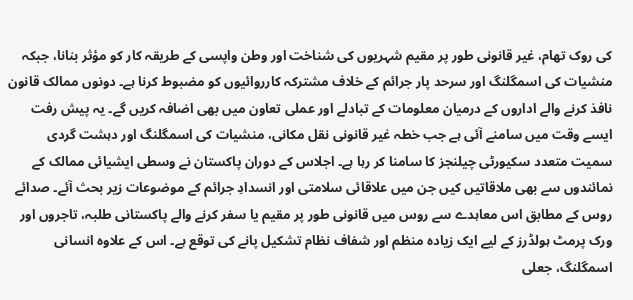کی روک تھام، غیر قانونی طور پر مقیم شہریوں کی شناخت اور وطن واپسی کے طریقہ کار کو مؤثر بنانا، جبکہ منشیات کی اسمگلنگ اور سرحد پار جرائم کے خلاف مشترکہ کارروائیوں کو مضبوط کرنا ہے۔ دونوں ممالک قانون نافذ کرنے والے اداروں کے درمیان معلومات کے تبادلے اور عملی تعاون میں بھی اضافہ کریں گے۔ یہ پیش رفت ایسے وقت میں سامنے آئی ہے جب خطہ غیر قانونی نقل مکانی، منشیات کی اسمگلنگ اور دہشت گردی سمیت متعدد سکیورٹی چیلنجز کا سامنا کر رہا ہے۔ اجلاس کے دوران پاکستان نے وسطی ایشیائی ممالک کے نمائندوں سے بھی ملاقاتیں کیں جن میں علاقائی سلامتی اور انسدادِ جرائم کے موضوعات زیر بحث آئے۔ صدائے روس کے مطابق اس معاہدے سے روس میں قانونی طور پر مقیم یا سفر کرنے والے پاکستانی طلبہ، تاجروں اور ورک پرمٹ ہولڈرز کے لیے ایک زیادہ منظم اور شفاف نظام تشکیل پانے کی توقع ہے۔ اس کے علاوہ انسانی اسمگلنگ، جعلی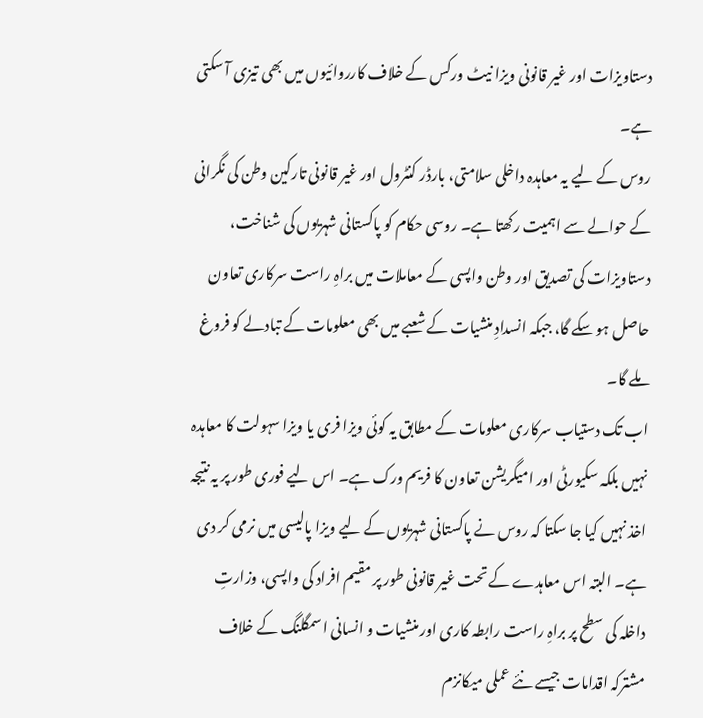دستاویزات اور غیر قانونی ویزا نیٹ ورکس کے خلاف کارروائیوں میں بھی تیزی آ سکتی ہے۔
روس کے لیے یہ معاہدہ داخلی سلامتی، بارڈر کنٹرول اور غیر قانونی تارکین وطن کی نگرانی کے حوالے سے اہمیت رکھتا ہے۔ روسی حکام کو پاکستانی شہریوں کی شناخت، دستاویزات کی تصدیق اور وطن واپسی کے معاملات میں براہِ راست سرکاری تعاون حاصل ہو سکے گا، جبکہ انسدادِ منشیات کے شعبے میں بھی معلومات کے تبادلے کو فروغ ملے گا۔
اب تک دستیاب سرکاری معلومات کے مطابق یہ کوئی ویزا فری یا ویزا سہولت کا معاہدہ نہیں بلکہ سکیورٹی اور امیگریشن تعاون کا فریم ورک ہے۔ اس لیے فوری طور پر یہ نتیجہ اخذ نہیں کیا جا سکتا کہ روس نے پاکستانی شہریوں کے لیے ویزا پالیسی میں نرمی کر دی ہے۔ البتہ اس معاہدے کے تحت غیر قانونی طور پر مقیم افراد کی واپسی، وزارتِ داخلہ کی سطح پر براہِ راست رابطہ کاری اور منشیات و انسانی اسمگلنگ کے خلاف مشترکہ اقدامات جیسے نئے عملی میکانزم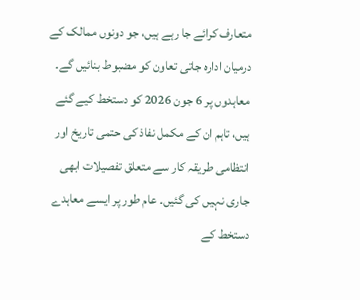متعارف کرائے جا رہے ہیں، جو دونوں ممالک کے درمیان ادارہ جاتی تعاون کو مضبوط بنائیں گے۔ معاہدوں پر 6 جون 2026 کو دستخط کیے گئے ہیں، تاہم ان کے مکمل نفاذ کی حتمی تاریخ اور انتظامی طریقہ کار سے متعلق تفصیلات ابھی جاری نہیں کی گئیں۔ عام طور پر ایسے معاہدے دستخط کے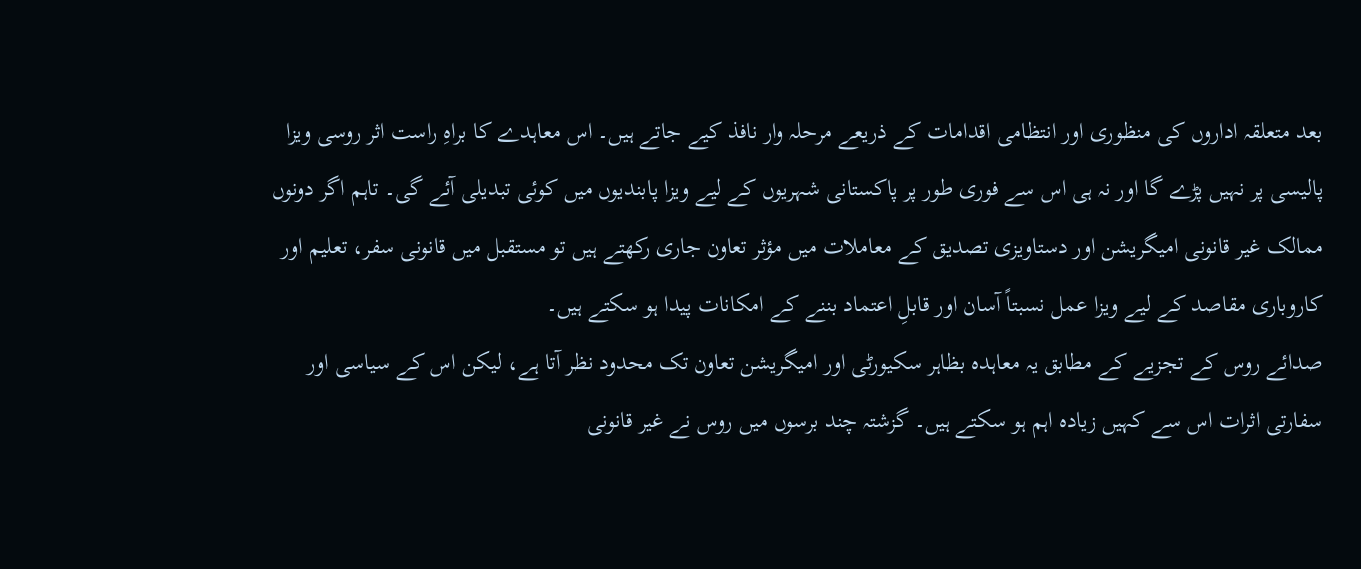بعد متعلقہ اداروں کی منظوری اور انتظامی اقدامات کے ذریعے مرحلہ وار نافذ کیے جاتے ہیں۔ اس معاہدے کا براہِ راست اثر روسی ویزا پالیسی پر نہیں پڑے گا اور نہ ہی اس سے فوری طور پر پاکستانی شہریوں کے لیے ویزا پابندیوں میں کوئی تبدیلی آئے گی۔ تاہم اگر دونوں ممالک غیر قانونی امیگریشن اور دستاویزی تصدیق کے معاملات میں مؤثر تعاون جاری رکھتے ہیں تو مستقبل میں قانونی سفر، تعلیم اور کاروباری مقاصد کے لیے ویزا عمل نسبتاً آسان اور قابلِ اعتماد بننے کے امکانات پیدا ہو سکتے ہیں۔
صدائے روس کے تجزیے کے مطابق یہ معاہدہ بظاہر سکیورٹی اور امیگریشن تعاون تک محدود نظر آتا ہے، لیکن اس کے سیاسی اور سفارتی اثرات اس سے کہیں زیادہ اہم ہو سکتے ہیں۔ گزشتہ چند برسوں میں روس نے غیر قانونی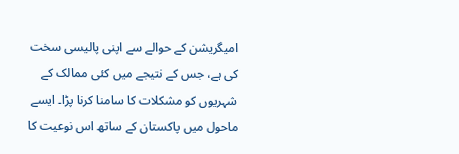امیگریشن کے حوالے سے اپنی پالیسی سخت کی ہے، جس کے نتیجے میں کئی ممالک کے شہریوں کو مشکلات کا سامنا کرنا پڑا۔ ایسے ماحول میں پاکستان کے ساتھ اس نوعیت کا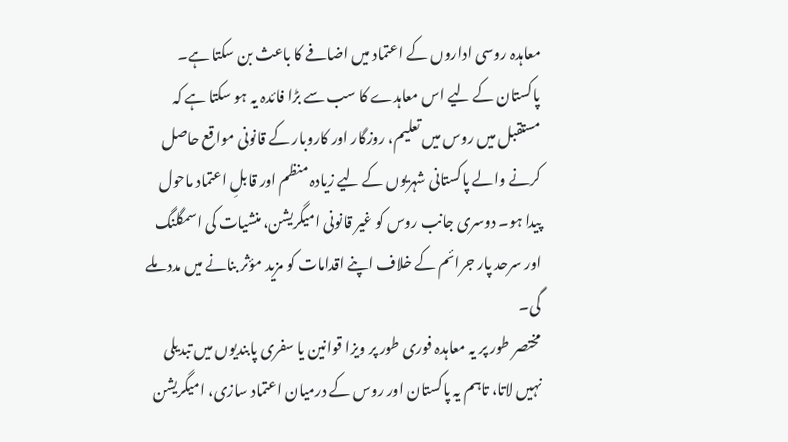معاہدہ روسی اداروں کے اعتماد میں اضافے کا باعث بن سکتا ہے۔
پاکستان کے لیے اس معاہدے کا سب سے بڑا فائدہ یہ ہو سکتا ہے کہ مستقبل میں روس میں تعلیم، روزگار اور کاروبار کے قانونی مواقع حاصل کرنے والے پاکستانی شہریوں کے لیے زیادہ منظم اور قابلِ اعتماد ماحول پیدا ہو۔ دوسری جانب روس کو غیر قانونی امیگریشن، منشیات کی اسمگلنگ اور سرحد پار جرائم کے خلاف اپنے اقدامات کو مزید مؤثر بنانے میں مدد ملے گی۔
مختصر طور پر یہ معاہدہ فوری طور پر ویزا قوانین یا سفری پابندیوں میں تبدیلی نہیں لاتا، تاہم یہ پاکستان اور روس کے درمیان اعتماد سازی، امیگریشن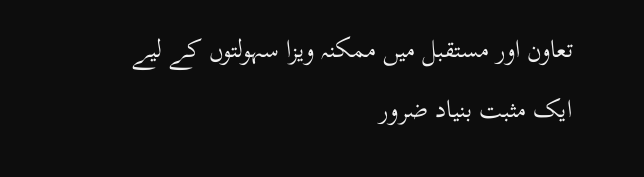تعاون اور مستقبل میں ممکنہ ویزا سہولتوں کے لیے ایک مثبت بنیاد ضرور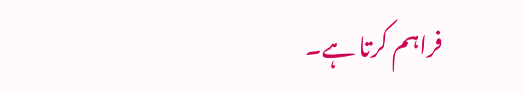فراہم کرتا ہے۔